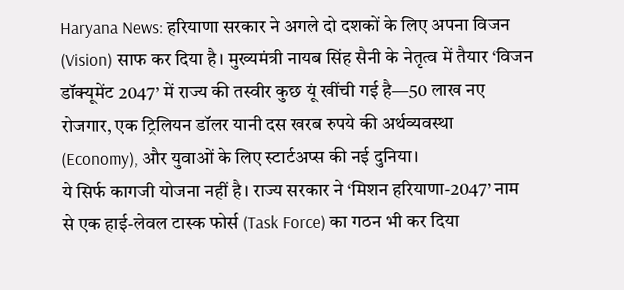Haryana News: हरियाणा सरकार ने अगले दो दशकों के लिए अपना विजन (Vision) साफ कर दिया है। मुख्यमंत्री नायब सिंह सैनी के नेतृत्व में तैयार ‘विजन डॉक्यूमेंट 2047’ में राज्य की तस्वीर कुछ यूं खींची गई है—50 लाख नए रोजगार, एक ट्रिलियन डॉलर यानी दस खरब रुपये की अर्थव्यवस्था (Economy), और युवाओं के लिए स्टार्टअप्स की नई दुनिया।
ये सिर्फ कागजी योजना नहीं है। राज्य सरकार ने ‘मिशन हरियाणा-2047’ नाम से एक हाई-लेवल टास्क फोर्स (Task Force) का गठन भी कर दिया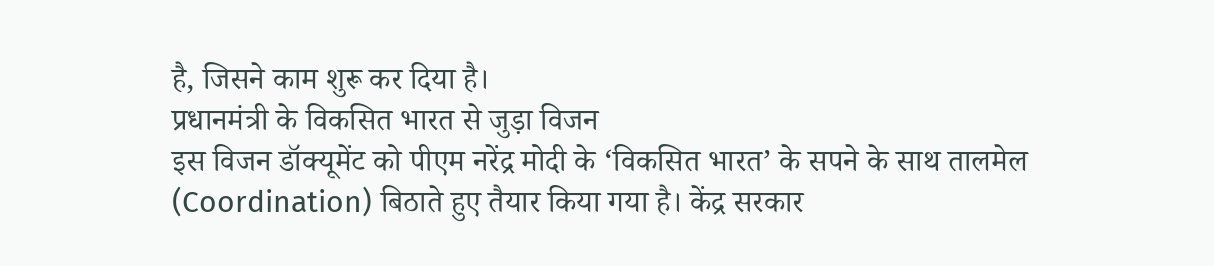है, जिसने काम शुरू कर दिया है।
प्रधानमंत्री के विकसित भारत से जुड़ा विजन
इस विजन डॉक्यूमेंट को पीएम नरेंद्र मोदी के ‘विकसित भारत’ के सपने के साथ तालमेल (Coordination) बिठाते हुए तैयार किया गया है। केंद्र सरकार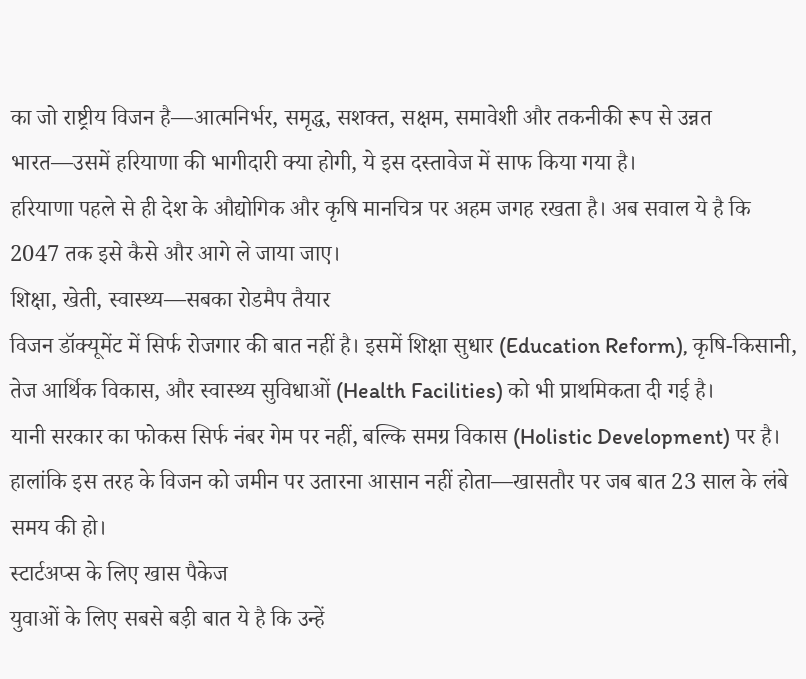का जो राष्ट्रीय विजन है—आत्मनिर्भर, समृद्ध, सशक्त, सक्षम, समावेशी और तकनीकी रूप से उन्नत भारत—उसमें हरियाणा की भागीदारी क्या होगी, ये इस दस्तावेज में साफ किया गया है।
हरियाणा पहले से ही देश के औद्योगिक और कृषि मानचित्र पर अहम जगह रखता है। अब सवाल ये है कि 2047 तक इसे कैसे और आगे ले जाया जाए।
शिक्षा, खेती, स्वास्थ्य—सबका रोडमैप तैयार
विजन डॉक्यूमेंट में सिर्फ रोजगार की बात नहीं है। इसमें शिक्षा सुधार (Education Reform), कृषि-किसानी, तेज आर्थिक विकास, और स्वास्थ्य सुविधाओं (Health Facilities) को भी प्राथमिकता दी गई है।
यानी सरकार का फोकस सिर्फ नंबर गेम पर नहीं, बल्कि समग्र विकास (Holistic Development) पर है। हालांकि इस तरह के विजन को जमीन पर उतारना आसान नहीं होता—खासतौर पर जब बात 23 साल के लंबे समय की हो।
स्टार्टअप्स के लिए खास पैकेज
युवाओं के लिए सबसे बड़ी बात ये है कि उन्हें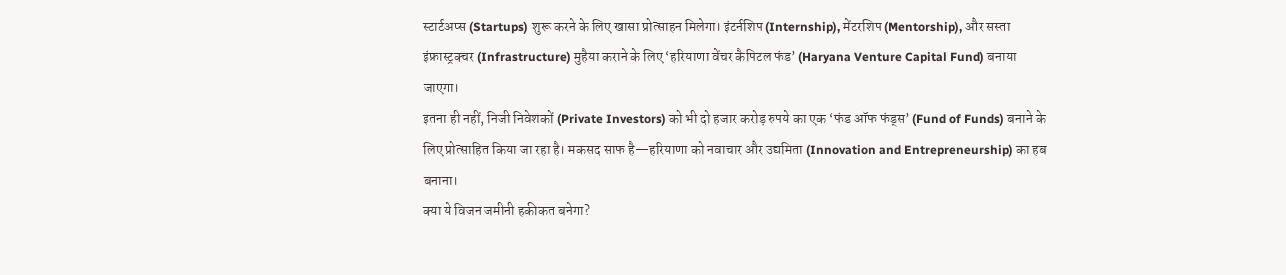स्टार्टअप्स (Startups) शुरू करने के लिए खासा प्रोत्साहन मिलेगा। इंटर्नशिप (Internship), मेंटरशिप (Mentorship), और सस्ता इंफ्रास्ट्रक्चर (Infrastructure) मुहैया कराने के लिए ‘हरियाणा वेंचर कैपिटल फंड’ (Haryana Venture Capital Fund) बनाया जाएगा।
इतना ही नहीं, निजी निवेशकों (Private Investors) को भी दो हजार करोड़ रुपये का एक ‘फंड ऑफ फंड्स’ (Fund of Funds) बनाने के लिए प्रोत्साहित किया जा रहा है। मकसद साफ है—हरियाणा को नवाचार और उद्यमिता (Innovation and Entrepreneurship) का हब बनाना।
क्या ये विजन जमीनी हकीकत बनेगा?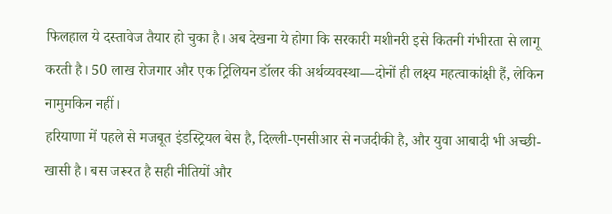फिलहाल ये दस्तावेज तैयार हो चुका है। अब देखना ये होगा कि सरकारी मशीनरी इसे कितनी गंभीरता से लागू करती है। 50 लाख रोजगार और एक ट्रिलियन डॉलर की अर्थव्यवस्था—दोनों ही लक्ष्य महत्वाकांक्षी हैं, लेकिन नामुमकिन नहीं।
हरियाणा में पहले से मजबूत इंडस्ट्रियल बेस है, दिल्ली-एनसीआर से नजदीकी है, और युवा आबादी भी अच्छी-खासी है। बस जरूरत है सही नीतियों और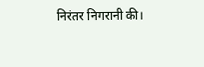निरंतर निगरानी की।